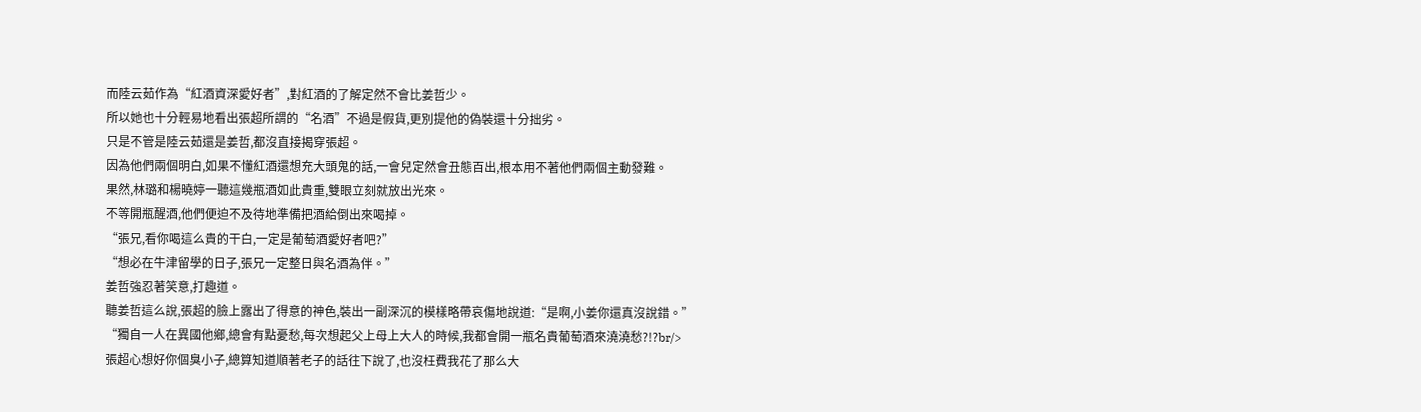而陸云茹作為“紅酒資深愛好者”,對紅酒的了解定然不會比姜哲少。
所以她也十分輕易地看出張超所謂的“名酒”不過是假貨,更別提他的偽裝還十分拙劣。
只是不管是陸云茹還是姜哲,都沒直接揭穿張超。
因為他們兩個明白,如果不懂紅酒還想充大頭鬼的話,一會兒定然會丑態百出,根本用不著他們兩個主動發難。
果然,林璐和楊曉婷一聽這幾瓶酒如此貴重,雙眼立刻就放出光來。
不等開瓶醒酒,他們便迫不及待地準備把酒給倒出來喝掉。
“張兄,看你喝這么貴的干白,一定是葡萄酒愛好者吧?”
“想必在牛津留學的日子,張兄一定整日與名酒為伴。”
姜哲強忍著笑意,打趣道。
聽姜哲這么說,張超的臉上露出了得意的神色,裝出一副深沉的模樣略帶哀傷地說道:“是啊,小姜你還真沒說錯。”
“獨自一人在異國他鄉,總會有點憂愁,每次想起父上母上大人的時候,我都會開一瓶名貴葡萄酒來澆澆愁?!?br/>
張超心想好你個臭小子,總算知道順著老子的話往下說了,也沒枉費我花了那么大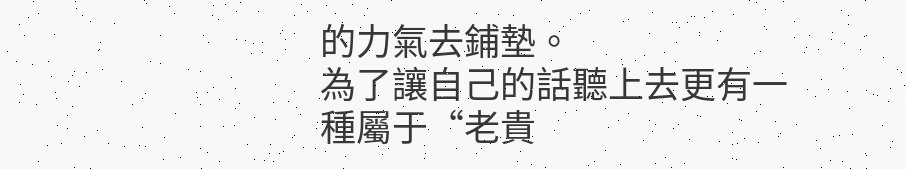的力氣去鋪墊。
為了讓自己的話聽上去更有一種屬于“老貴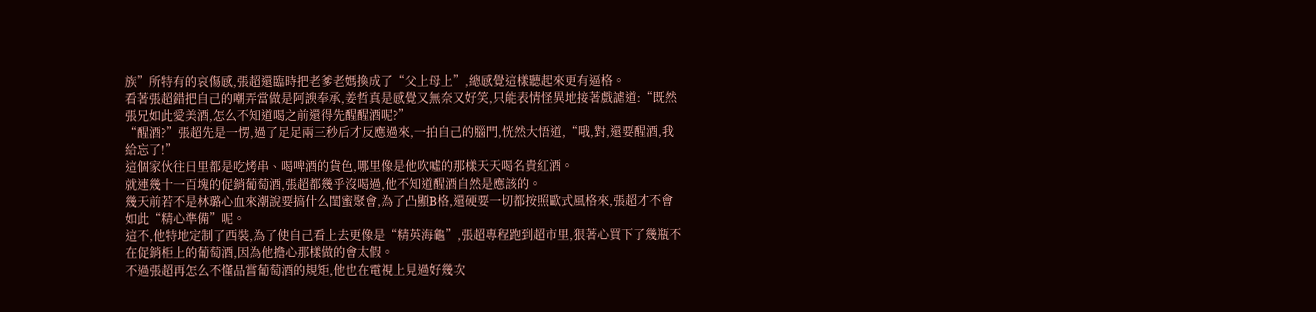族”所特有的哀傷感,張超還臨時把老爹老媽換成了“父上母上”,總感覺這樣聽起來更有逼格。
看著張超錯把自己的嘲弄當做是阿諛奉承,姜哲真是感覺又無奈又好笑,只能表情怪異地接著戲謔道:“既然張兄如此愛美酒,怎么不知道喝之前還得先醒醒酒呢?”
“醒酒?”張超先是一愣,過了足足兩三秒后才反應過來,一拍自己的腦門,恍然大悟道,“哦,對,還要醒酒,我給忘了!”
這個家伙往日里都是吃烤串、喝啤酒的貨色,哪里像是他吹噓的那樣天天喝名貴紅酒。
就連幾十一百塊的促銷葡萄酒,張超都幾乎沒喝過,他不知道醒酒自然是應該的。
幾天前若不是林璐心血來潮說要搞什么閨蜜聚會,為了凸顯B格,還硬要一切都按照歐式風格來,張超才不會如此“精心準備”呢。
這不,他特地定制了西裝,為了使自己看上去更像是“精英海龜”,張超專程跑到超市里,狠著心買下了幾瓶不在促銷柜上的葡萄酒,因為他擔心那樣做的會太假。
不過張超再怎么不懂品嘗葡萄酒的規矩,他也在電視上見過好幾次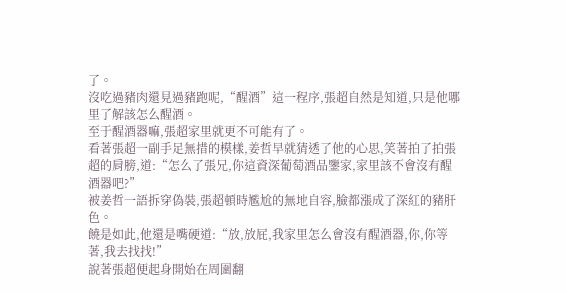了。
沒吃過豬肉還見過豬跑呢,“醒酒”這一程序,張超自然是知道,只是他哪里了解該怎么醒酒。
至于醒酒器嘛,張超家里就更不可能有了。
看著張超一副手足無措的模樣,姜哲早就猜透了他的心思,笑著拍了拍張超的肩膀,道:“怎么了張兄,你這資深葡萄酒品鑒家,家里該不會沒有醒酒器吧?”
被姜哲一語拆穿偽裝,張超頓時尷尬的無地自容,臉都漲成了深紅的豬肝色。
饒是如此,他還是嘴硬道:“放,放屁,我家里怎么會沒有醒酒器,你,你等著,我去找找!”
說著張超便起身開始在周圍翻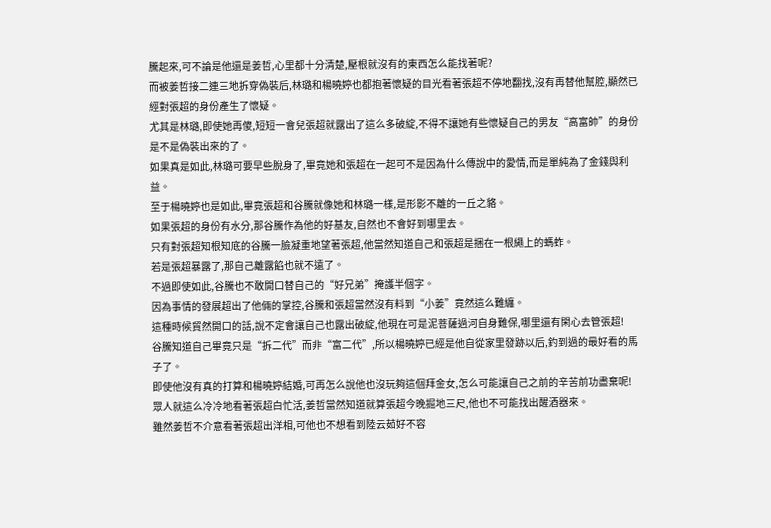騰起來,可不論是他還是姜哲,心里都十分清楚,壓根就沒有的東西怎么能找著呢?
而被姜哲接二連三地拆穿偽裝后,林璐和楊曉婷也都抱著懷疑的目光看著張超不停地翻找,沒有再替他幫腔,顯然已經對張超的身份產生了懷疑。
尤其是林璐,即使她再傻,短短一會兒張超就露出了這么多破綻,不得不讓她有些懷疑自己的男友“高富帥”的身份是不是偽裝出來的了。
如果真是如此,林璐可要早些脫身了,畢竟她和張超在一起可不是因為什么傳說中的愛情,而是單純為了金錢與利益。
至于楊曉婷也是如此,畢竟張超和谷騰就像她和林璐一樣,是形影不離的一丘之貉。
如果張超的身份有水分,那谷騰作為他的好基友,自然也不會好到哪里去。
只有對張超知根知底的谷騰一臉凝重地望著張超,他當然知道自己和張超是捆在一根繩上的螞蚱。
若是張超暴露了,那自己離露餡也就不遠了。
不過即使如此,谷騰也不敢開口替自己的“好兄弟”掩護半個字。
因為事情的發展超出了他倆的掌控,谷騰和張超當然沒有料到“小姜”竟然這么難纏。
這種時候貿然開口的話,說不定會讓自己也露出破綻,他現在可是泥菩薩過河自身難保,哪里還有閑心去管張超!
谷騰知道自己畢竟只是“拆二代”而非“富二代”,所以楊曉婷已經是他自從家里發跡以后,釣到過的最好看的馬子了。
即使他沒有真的打算和楊曉婷結婚,可再怎么說他也沒玩夠這個拜金女,怎么可能讓自己之前的辛苦前功盡棄呢!
眾人就這么冷冷地看著張超白忙活,姜哲當然知道就算張超今晚掘地三尺,他也不可能找出醒酒器來。
雖然姜哲不介意看著張超出洋相,可他也不想看到陸云茹好不容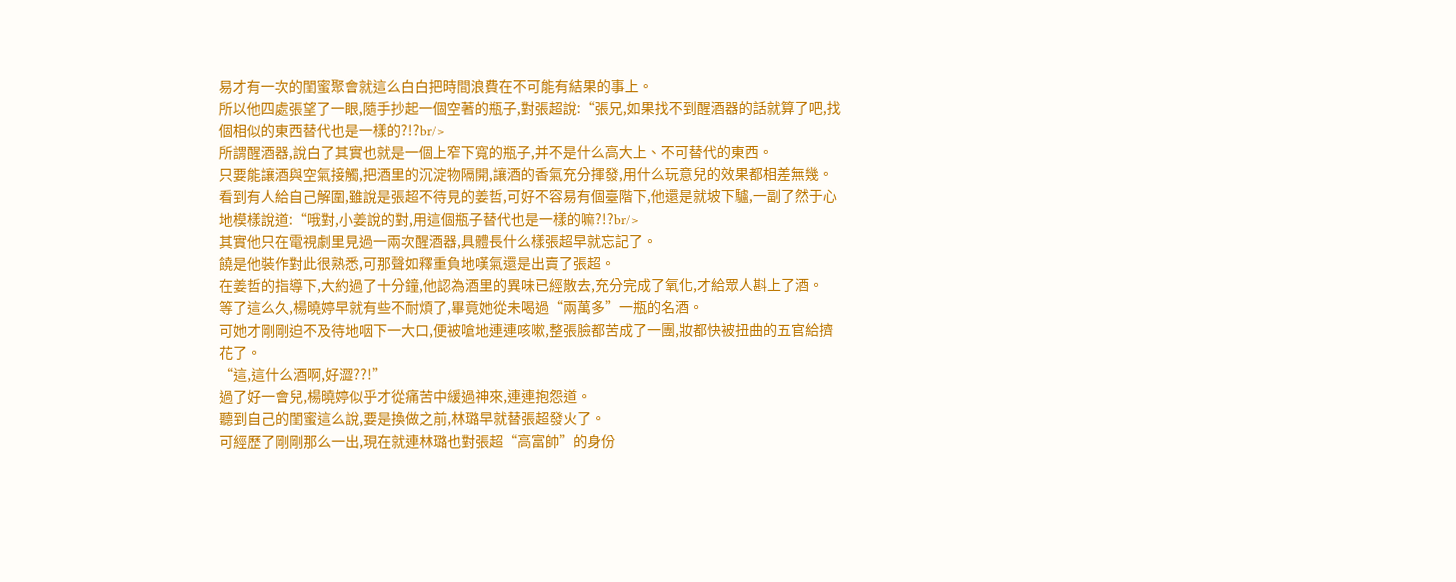易才有一次的閨蜜聚會就這么白白把時間浪費在不可能有結果的事上。
所以他四處張望了一眼,隨手抄起一個空著的瓶子,對張超說:“張兄,如果找不到醒酒器的話就算了吧,找個相似的東西替代也是一樣的?!?br/>
所謂醒酒器,說白了其實也就是一個上窄下寬的瓶子,并不是什么高大上、不可替代的東西。
只要能讓酒與空氣接觸,把酒里的沉淀物隔開,讓酒的香氣充分揮發,用什么玩意兒的效果都相差無幾。
看到有人給自己解圍,雖說是張超不待見的姜哲,可好不容易有個臺階下,他還是就坡下驢,一副了然于心地模樣說道:“哦對,小姜說的對,用這個瓶子替代也是一樣的嘛?!?br/>
其實他只在電視劇里見過一兩次醒酒器,具體長什么樣張超早就忘記了。
饒是他裝作對此很熟悉,可那聲如釋重負地嘆氣還是出賣了張超。
在姜哲的指導下,大約過了十分鐘,他認為酒里的異味已經散去,充分完成了氧化,才給眾人斟上了酒。
等了這么久,楊曉婷早就有些不耐煩了,畢竟她從未喝過“兩萬多”一瓶的名酒。
可她才剛剛迫不及待地咽下一大口,便被嗆地連連咳嗽,整張臉都苦成了一團,妝都快被扭曲的五官給擠花了。
“這,這什么酒啊,好澀??!”
過了好一會兒,楊曉婷似乎才從痛苦中緩過神來,連連抱怨道。
聽到自己的閨蜜這么說,要是換做之前,林璐早就替張超發火了。
可經歷了剛剛那么一出,現在就連林璐也對張超“高富帥”的身份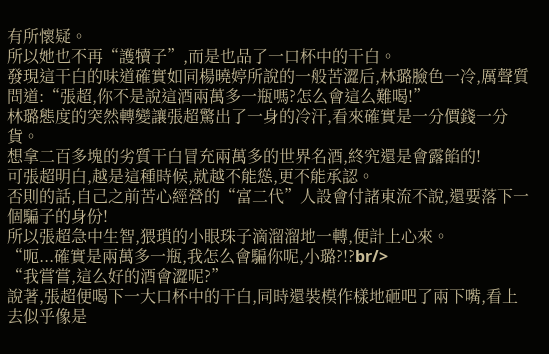有所懷疑。
所以她也不再“護犢子”,而是也品了一口杯中的干白。
發現這干白的味道確實如同楊曉婷所說的一般苦澀后,林璐臉色一冷,厲聲質問道:“張超,你不是說這酒兩萬多一瓶嗎?怎么會這么難喝!”
林璐態度的突然轉變讓張超驚出了一身的冷汗,看來確實是一分價錢一分貨。
想拿二百多塊的劣質干白冒充兩萬多的世界名酒,終究還是會露餡的!
可張超明白,越是這種時候,就越不能慫,更不能承認。
否則的話,自己之前苦心經營的“富二代”人設會付諸東流不說,還要落下一個騙子的身份!
所以張超急中生智,猥瑣的小眼珠子滴溜溜地一轉,便計上心來。
“呃...確實是兩萬多一瓶,我怎么會騙你呢,小璐?!?br/>
“我嘗嘗,這么好的酒會澀呢?”
說著,張超便喝下一大口杯中的干白,同時還裝模作樣地砸吧了兩下嘴,看上去似乎像是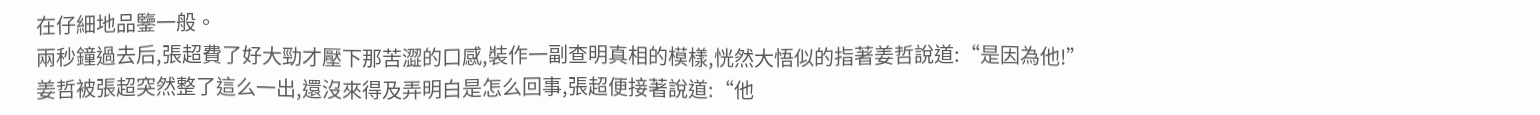在仔細地品鑒一般。
兩秒鐘過去后,張超費了好大勁才壓下那苦澀的口感,裝作一副查明真相的模樣,恍然大悟似的指著姜哲說道:“是因為他!”
姜哲被張超突然整了這么一出,還沒來得及弄明白是怎么回事,張超便接著說道:“他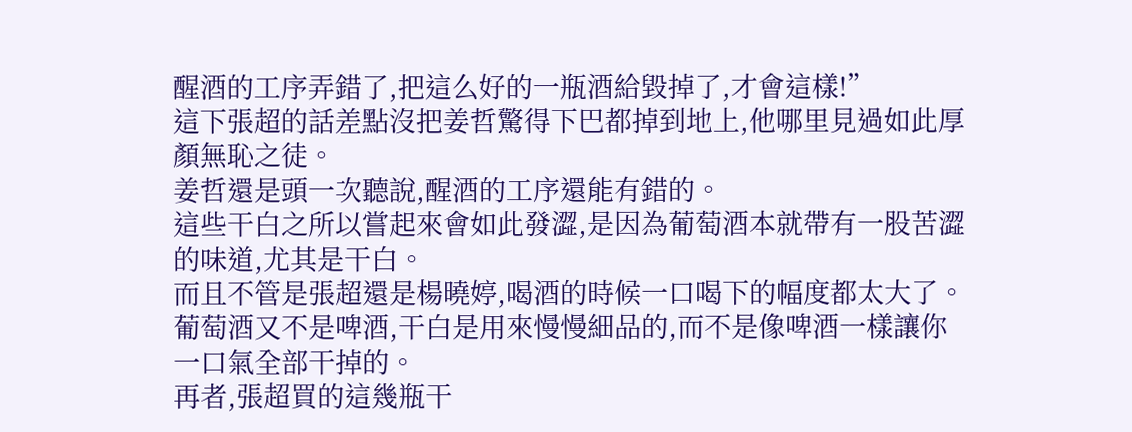醒酒的工序弄錯了,把這么好的一瓶酒給毀掉了,才會這樣!”
這下張超的話差點沒把姜哲驚得下巴都掉到地上,他哪里見過如此厚顏無恥之徒。
姜哲還是頭一次聽說,醒酒的工序還能有錯的。
這些干白之所以嘗起來會如此發澀,是因為葡萄酒本就帶有一股苦澀的味道,尤其是干白。
而且不管是張超還是楊曉婷,喝酒的時候一口喝下的幅度都太大了。
葡萄酒又不是啤酒,干白是用來慢慢細品的,而不是像啤酒一樣讓你一口氣全部干掉的。
再者,張超買的這幾瓶干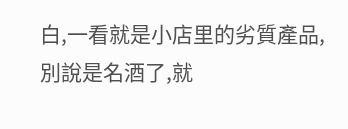白,一看就是小店里的劣質產品,別說是名酒了,就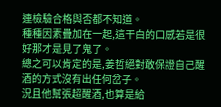連檢驗合格與否都不知道。
種種因素疊加在一起,這干白的口感若是很好那才是見了鬼了。
總之可以肯定的是,姜哲絕對敢保證自己醒酒的方式沒有出任何岔子。
況且他幫張超醒酒,也算是給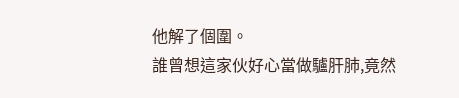他解了個圍。
誰曾想這家伙好心當做驢肝肺,竟然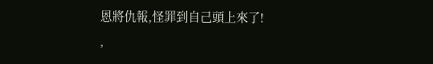恩將仇報,怪罪到自己頭上來了!
,